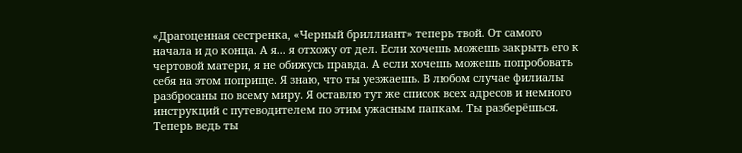«Драгоценная сестренка, «Черный бриллиант» теперь твой. От самого начала и до конца. А я... я отхожу от дел. Если хочешь можешь закрыть его к чертовой матери, я не обижусь правда. А если хочешь можешь попробовать себя на этом поприще. Я знаю, что ты уезжаешь. В любом случае филиалы разбросаны по всему миру. Я оставлю тут же список всех адресов и немного инструкций с путеводителем по этим ужасным папкам. Ты разберёшься. Теперь ведь ты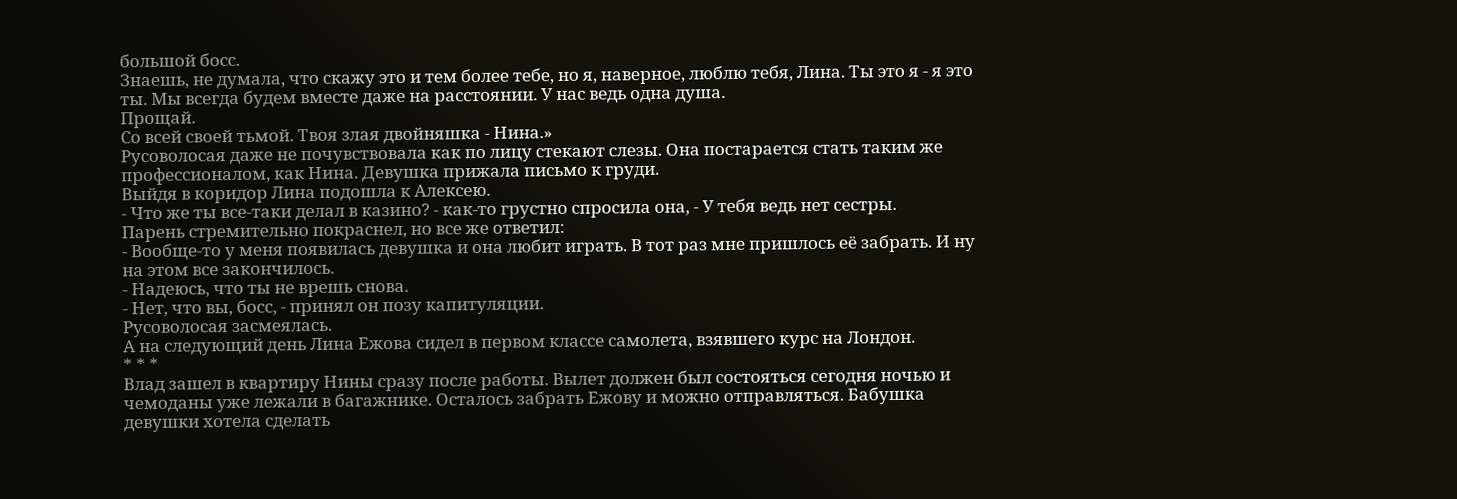большой босс.
Знаешь, не думала, что скажу это и тем более тебе, но я, наверное, люблю тебя, Лина. Ты это я - я это ты. Мы всегда будем вместе даже на расстоянии. У нас ведь одна душа.
Прощай.
Со всей своей тьмой. Твоя злая двойняшка - Нина.»
Русоволосая даже не почувствовала как по лицу стекают слезы. Она постарается стать таким же профессионалом, как Нина. Девушка прижала письмо к груди.
Выйдя в коридор Лина подошла к Алексею.
- Что же ты все-таки делал в казино? - как-то грустно спросила она, - У тебя ведь нет сестры.
Парень стремительно покраснел, но все же ответил:
- Вообще-то у меня появилась девушка и она любит играть. В тот раз мне пришлось её забрать. И ну на этом все закончилось.
- Надеюсь, что ты не врешь снова.
- Нет, что вы, босс, - принял он позу капитуляции.
Русоволосая засмеялась.
А на следующий день Лина Ежова сидел в первом классе самолета, взявшего курс на Лондон.
* * *
Влад зашел в квартиру Нины сразу после работы. Вылет должен был состояться сегодня ночью и чемоданы уже лежали в багажнике. Осталось забрать Ежову и можно отправляться. Бабушка девушки хотела сделать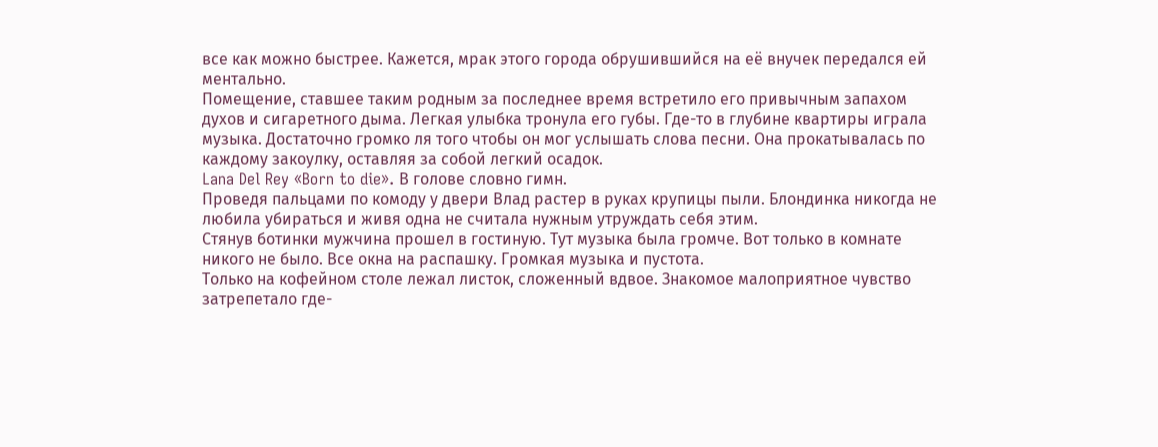все как можно быстрее. Кажется, мрак этого города обрушившийся на её внучек передался ей ментально.
Помещение, ставшее таким родным за последнее время встретило его привычным запахом духов и сигаретного дыма. Легкая улыбка тронула его губы. Где-то в глубине квартиры играла музыка. Достаточно громко ля того чтобы он мог услышать слова песни. Она прокатывалась по каждому закоулку, оставляя за собой легкий осадок.
Lana Del Rey «Born to die». В голове словно гимн.
Проведя пальцами по комоду у двери Влад растер в руках крупицы пыли. Блондинка никогда не любила убираться и живя одна не считала нужным утруждать себя этим.
Стянув ботинки мужчина прошел в гостиную. Тут музыка была громче. Вот только в комнате никого не было. Все окна на распашку. Громкая музыка и пустота.
Только на кофейном столе лежал листок, сложенный вдвое. Знакомое малоприятное чувство затрепетало где-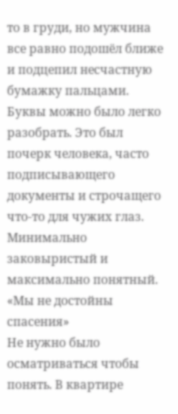то в груди, но мужчина все равно подошёл ближе и подцепил несчастную бумажку пальцами.
Буквы можно было легко разобрать. Это был почерк человека, часто подписывающего документы и строчащего что-то для чужих глаз. Минимально заковыристый и максимально понятный.
«Мы не достойны спасения»
Не нужно было осматриваться чтобы понять. В квартире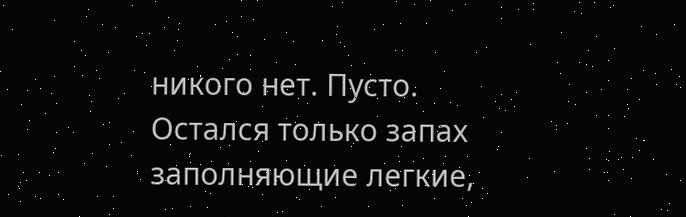никого нет. Пусто. Остался только запах заполняющие легкие,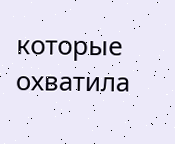которые охватила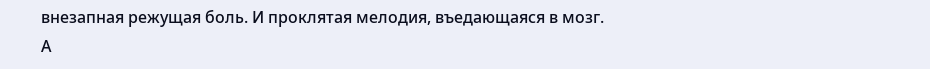внезапная режущая боль. И проклятая мелодия, въедающаяся в мозг.
А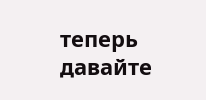теперь давайте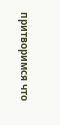притворимся что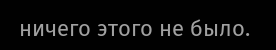ничего этого не было.